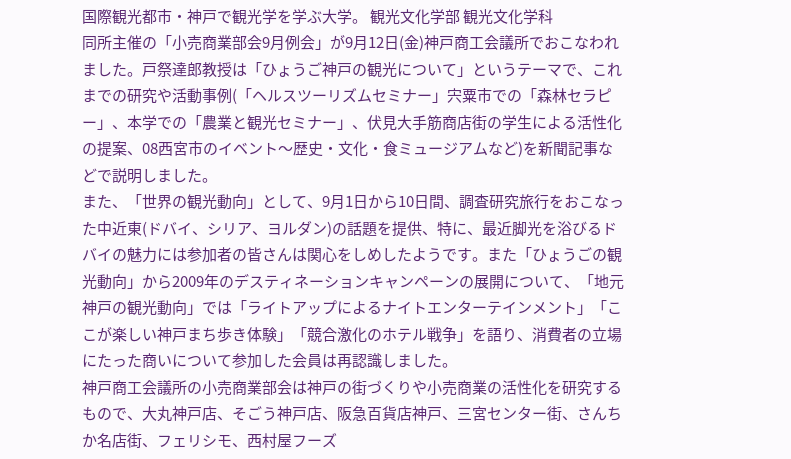国際観光都市・神戸で観光学を学ぶ大学。 観光文化学部 観光文化学科
同所主催の「小売商業部会9月例会」が9月12日(金)神戸商工会議所でおこなわれました。戸祭達郎教授は「ひょうご神戸の観光について」というテーマで、これまでの研究や活動事例(「ヘルスツーリズムセミナー」宍粟市での「森林セラピー」、本学での「農業と観光セミナー」、伏見大手筋商店街の学生による活性化の提案、08西宮市のイベント〜歴史・文化・食ミュージアムなど)を新聞記事などで説明しました。
また、「世界の観光動向」として、9月1日から10日間、調査研究旅行をおこなった中近東(ドバイ、シリア、ヨルダン)の話題を提供、特に、最近脚光を浴びるドバイの魅力には参加者の皆さんは関心をしめしたようです。また「ひょうごの観光動向」から2009年のデスティネーションキャンペーンの展開について、「地元神戸の観光動向」では「ライトアップによるナイトエンターテインメント」「ここが楽しい神戸まち歩き体験」「競合激化のホテル戦争」を語り、消費者の立場にたった商いについて参加した会員は再認識しました。
神戸商工会議所の小売商業部会は神戸の街づくりや小売商業の活性化を研究するもので、大丸神戸店、そごう神戸店、阪急百貨店神戸、三宮センター街、さんちか名店街、フェリシモ、西村屋フーズ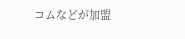コムなどが加盟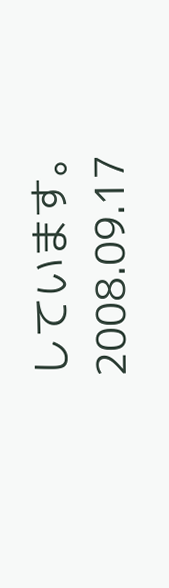しています。
2008.09.17